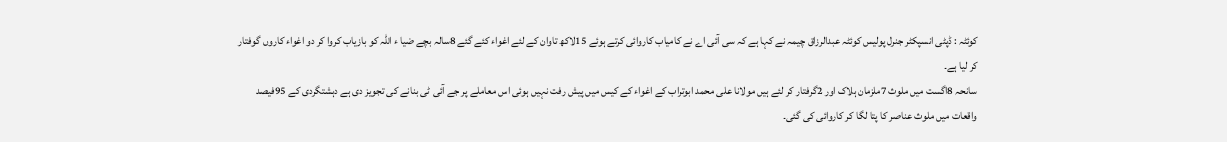کوئٹہ : ڈپٹی انسپکٹر جنرل پولیس کوئٹہ عبدالرزاق چیمہ نے کہا ہے کہ سی آئی اے نے کامیاب کاروائی کرتے ہوئے 15لاکھ تاوان کے لئے اغواء کئے گئے 8سالہ بچے ضیا ء اللہ کو بازیاب کروا کر دو اغواء کاروں گوفتار کر لیا ہے۔
سانحہ 8اگست میں ملوث 7ملزمان ہلاک اور 2گرفتار کر لئے ہیں مولانا علی محمد ابوتراب کے اغواء کے کیس میں پیش رفت نہیں ہوئی اس معاملے پر جے آئی ٹی بنانے کی تجویز دی ہے دہشتگردی کے 95فیصد واقعات میں ملوث عناصر کا پتا لگا کر کاروائی کی گئی۔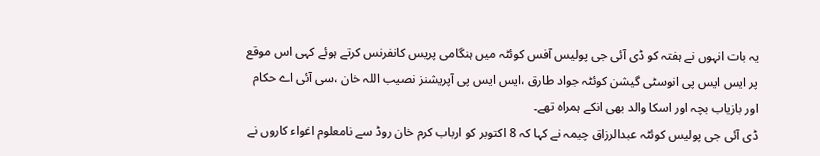یہ بات انہوں نے ہفتہ کو ڈی آئی جی پولیس آفس کوئٹہ میں ہنگامی پریس کانفرنس کرتے ہوئے کہی اس موقع پر ایس ایس پی انوسٹی گیشن کوئٹہ جواد طارق ،ایس ایس پی آپریشنز نصیب اللہ خان ،سی آئی اے حکام اور بازیاب بچہ اور اسکا والد بھی انکے ہمراہ تھے۔
ڈی آئی جی پولیس کوئٹہ عبدالرزاق چیمہ نے کہا کہ 8 اکتوبر کو ارباب کرم خان روڈ سے نامعلوم اغواء کاروں نے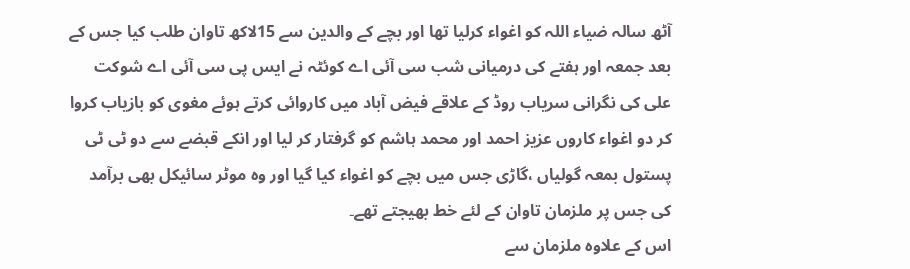آٹھ سالہ ضیاء اللہ کو اغواء کرلیا تھا اور بچے کے والدین سے 15لاکھ تاوان طلب کیا جس کے بعد جمعہ اور ہفتے کی درمیانی شب سی آئی اے کوئٹہ نے ایس پی سی آئی اے شوکت علی کی نگرانی سریاب روڈ کے علاقے فیض آباد میں کاروائی کرتے ہوئے مغوی کو بازیاب کروا کر دو اغواء کاروں عزیز احمد اور محمد ہاشم کو گرفتار کر لیا اور انکے قبضے سے دو ٹی ٹی پستول بمعہ گولیاں ،گاڑی جس میں بچے کو اغواء کیا گیا اور وہ موٹر سائیکل بھی برآمد کی جس پر ملزمان تاوان کے لئے خط بھیجتے تھے۔
اس کے علاوہ ملزمان سے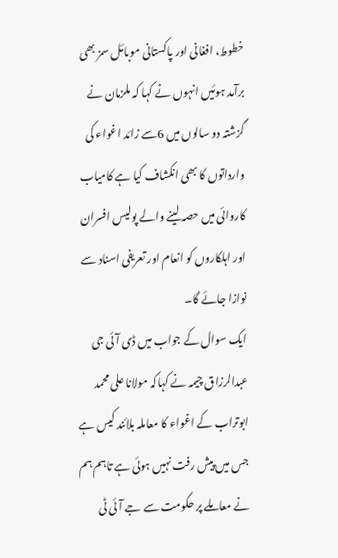خطوط، افغانی اور پاکستانی موبائل سمز بھی برآمد ہوئیں انہوں نے کہا کہ ملزمان نے گزشتہ دو سالوں میں 6سے زائد اغواء کی وارداتوں کا بھی انکشاف کیا ہے کامیاب کاروائی میں حصہ لینے والے پولیس افسران اور اہلکاروں کو انعام اور تعریفی اسناد سے نوازا جائے گا۔
ایک سوال کے جواب میں ڈی آئی جی عبدالرزاق چیمہ نے کہاکہ مولانا علی محمد ابوتراب کے اغواء کا معاملہ بلائند کیس ہے جس میں پیش رفت نہیں ہوئی ہے تاہم ہم نے معاملے پر حکومت سے جے آئی ٹی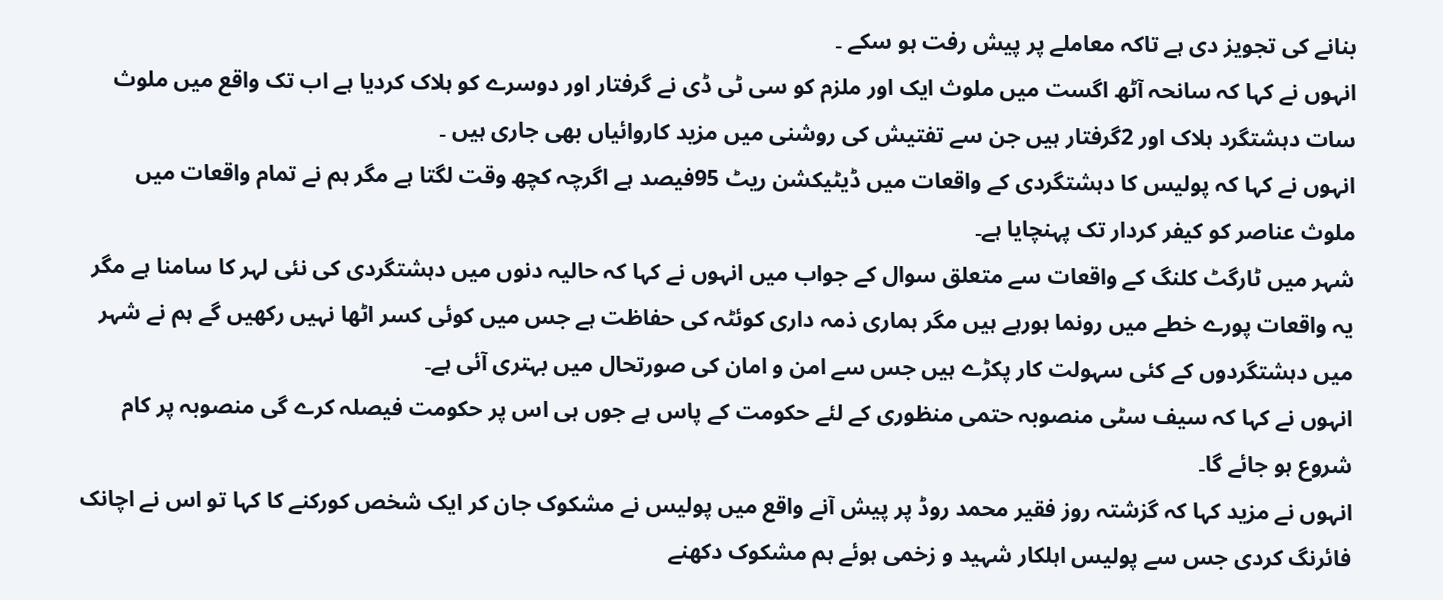بنانے کی تجویز دی ہے تاکہ معاملے پر پیش رفت ہو سکے ۔
انہوں نے کہا کہ سانحہ آٹھ اگست میں ملوث ایک اور ملزم کو سی ٹی ڈی نے گرفتار اور دوسرے کو ہلاک کردیا ہے اب تک واقع میں ملوث سات دہشتگرد ہلاک اور 2گرفتار ہیں جن سے تفتیش کی روشنی میں مزید کاروائیاں بھی جاری ہیں ۔
انہوں نے کہا کہ پولیس کا دہشتگردی کے واقعات میں ڈیٹیکشن ریٹ 95فیصد ہے اگرچہ کچھ وقت لگتا ہے مگر ہم نے تمام واقعات میں ملوث عناصر کو کیفر کردار تک پہنچایا ہے۔
شہر میں ٹارگٹ کلنگ کے واقعات سے متعلق سوال کے جواب میں انہوں نے کہا کہ حالیہ دنوں میں دہشتگردی کی نئی لہر کا سامنا ہے مگر یہ واقعات پورے خطے میں رونما ہورہے ہیں مگر ہماری ذمہ داری کوئٹہ کی حفاظت ہے جس میں کوئی کسر اٹھا نہیں رکھیں گے ہم نے شہر میں دہشتگردوں کے کئی سہولت کار پکڑے ہیں جس سے امن و امان کی صورتحال میں بہتری آئی ہے۔
انہوں نے کہا کہ سیف سٹی منصوبہ حتمی منظوری کے لئے حکومت کے پاس ہے جوں ہی اس پر حکومت فیصلہ کرے گی منصوبہ پر کام شروع ہو جائے گا۔
انہوں نے مزید کہا کہ گزشتہ روز فقیر محمد روڈ پر پیش آنے واقع میں پولیس نے مشکوک جان کر ایک شخص کورکنے کا کہا تو اس نے اچانک فائرنگ کردی جس سے پولیس اہلکار شہید و زخمی ہوئے ہم مشکوک دکھنے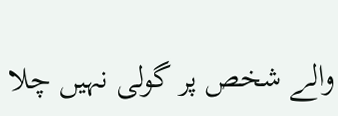والے شخص پر گولی نہیں چلا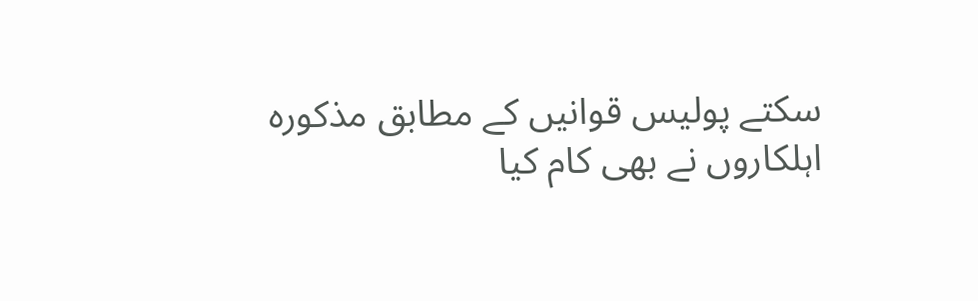سکتے پولیس قوانیں کے مطابق مذکورہ اہلکاروں نے بھی کام کیا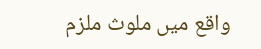واقع میں ملوث ملزم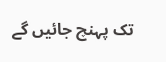تک پہنچ جائیں گے